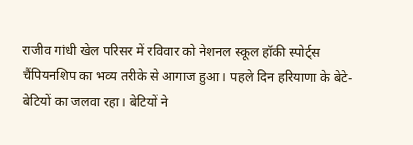राजीव गांधी खेल परिसर में रविवार को नेशनल स्कूल हॉकी स्पोर्ट्स चैंपियनशिप का भव्य तरीके से आगाज हुआ। पहले दिन हरियाणा के बेटे-बेटियों का जलवा रहा। बेटियों ने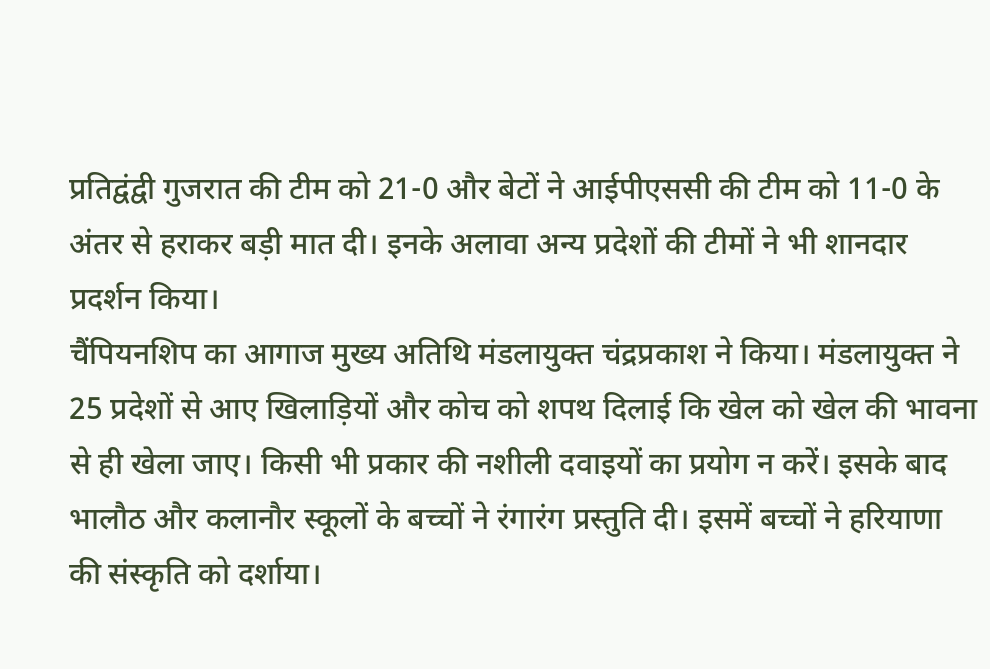प्रतिद्वंद्वी गुजरात की टीम को 21-0 और बेटों ने आईपीएससी की टीम को 11-0 के अंतर से हराकर बड़ी मात दी। इनके अलावा अन्य प्रदेशों की टीमों ने भी शानदार प्रदर्शन किया।
चैंपियनशिप का आगाज मुख्य अतिथि मंडलायुक्त चंद्रप्रकाश ने किया। मंडलायुक्त ने 25 प्रदेशों से आए खिलाड़ियों और कोच को शपथ दिलाई कि खेल को खेल की भावना से ही खेला जाए। किसी भी प्रकार की नशीली दवाइयों का प्रयोग न करें। इसके बाद भालौठ और कलानौर स्कूलों के बच्चों ने रंगारंग प्रस्तुति दी। इसमें बच्चों ने हरियाणा की संस्कृति को दर्शाया।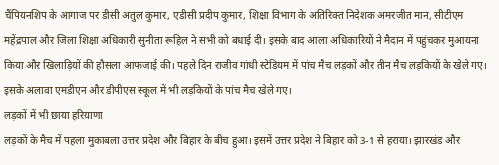चैंपियनशिप के आगाज पर डीसी अतुल कुमार, एडीसी प्रदीप कुमार, शिक्षा विभाग के अतिरिक्त निदेशक अमरजीत मान, सीटीएम महेंद्रपाल और जिला शिक्षा अधिकारी सुनीता रूहिल ने सभी को बधाई दी। इसके बाद आला अधिकारियों ने मैदान में पहुंचकर मुआयना किया और खिलाड़ियों की हौसला आफजाई की। पहले दिन राजीव गांधी स्टेडियम में पांच मैच लड़कों और तीन मैच लड़कियों के खेले गए। इसके अलावा एमडीएन और डीपीएस स्कूल में भी लड़कियों के पांच मैच खेले गए।
लड़कों में भी छाया हरियाणा
लड़कों के मैच में पहला मुकाबला उत्तर प्रदेश और बिहार के बीच हुआ। इसमें उत्तर प्रदेश ने बिहार को 3-1 से हराया। झारखंड और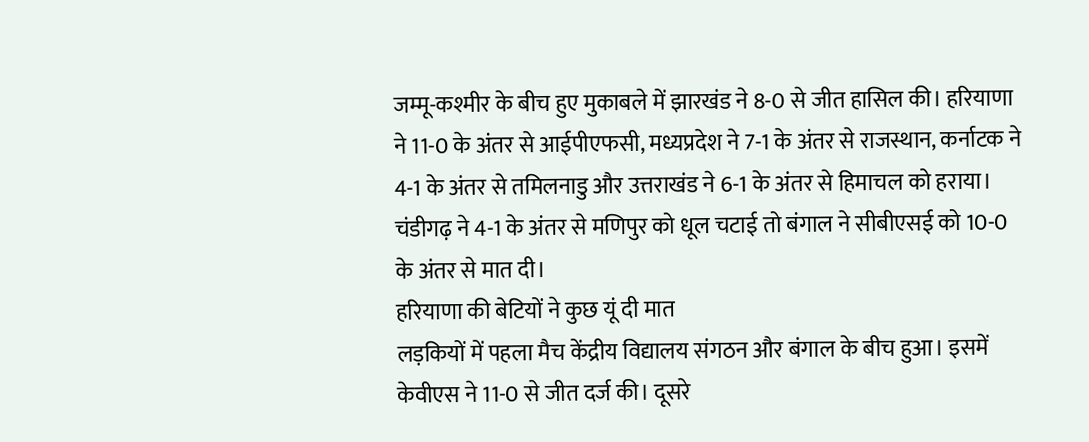जम्मू-कश्मीर के बीच हुए मुकाबले में झारखंड ने 8-0 से जीत हासिल की। हरियाणा ने 11-0 के अंतर से आईपीएफसी, मध्यप्रदेश ने 7-1 के अंतर से राजस्थान, कर्नाटक ने 4-1 के अंतर से तमिलनाडु और उत्तराखंड ने 6-1 के अंतर से हिमाचल को हराया। चंडीगढ़ ने 4-1 के अंतर से मणिपुर को धूल चटाई तो बंगाल ने सीबीएसई को 10-0 के अंतर से मात दी।
हरियाणा की बेटियों ने कुछ यूं दी मात
लड़कियों में पहला मैच केंद्रीय विद्यालय संगठन और बंगाल के बीच हुआ। इसमें केवीएस ने 11-0 से जीत दर्ज की। दूसरे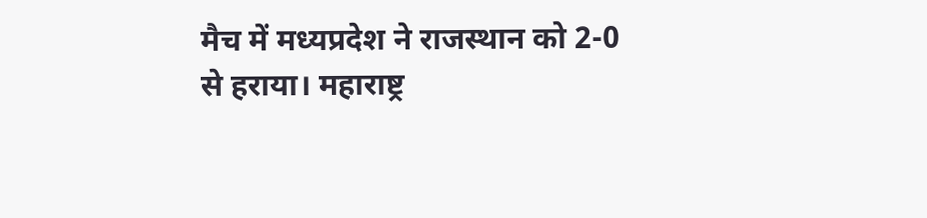मैच में मध्यप्रदेश ने राजस्थान को 2-0 से हराया। महाराष्ट्र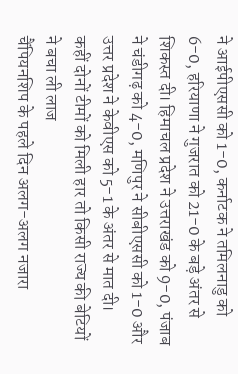ने आईपीएससी को 1-0, कर्नाटक ने तमिलनाडु को 6-0, हरियाणा ने गुजरात को 21-0 के बड़े अंतर से शिकस्त दी। हिमाचल प्रदेश ने उत्तराखंड को 9-0, पंजाब ने चंडीगढ़ को 4-0, मणिपुर ने सीबीएससी को 1-0 और उत्तर प्रदेश ने केवीएस को 5-1 के अंतर से मात दी।
कहीं दोनों टीमों को मिली हार तो किसी राज्य की बेटियों ने बचा ली लाज
चैंपियनशिप के पहले दिन अलग-अलग नजारा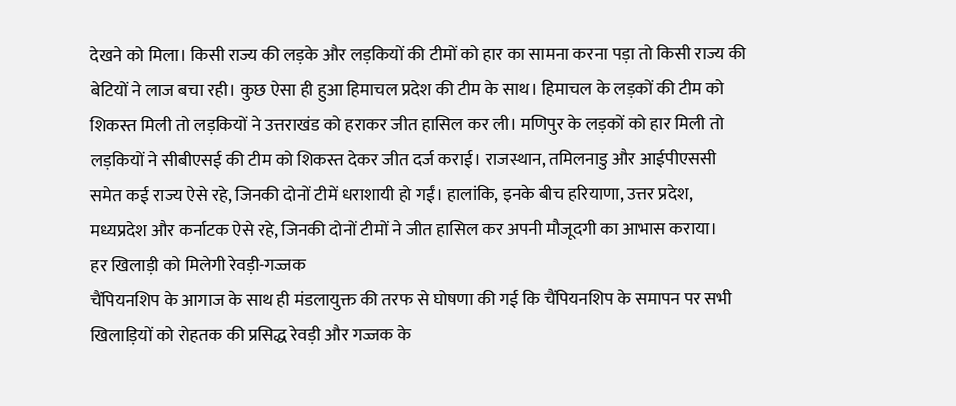देखने को मिला। किसी राज्य की लड़के और लड़कियों की टीमों को हार का सामना करना पड़ा तो किसी राज्य की बेटियों ने लाज बचा रही। कुछ ऐसा ही हुआ हिमाचल प्रदेश की टीम के साथ। हिमाचल के लड़कों की टीम को शिकस्त मिली तो लड़कियों ने उत्तराखंड को हराकर जीत हासिल कर ली। मणिपुर के लड़कों को हार मिली तो लड़कियों ने सीबीएसई की टीम को शिकस्त देकर जीत दर्ज कराई। राजस्थान, तमिलनाडु और आईपीएससी समेत कई राज्य ऐसे रहे, जिनकी दोनों टीमें धराशायी हो गईं। हालांकि, इनके बीच हरियाणा, उत्तर प्रदेश, मध्यप्रदेश और कर्नाटक ऐसे रहे, जिनकी दोनों टीमों ने जीत हासिल कर अपनी मौजूदगी का आभास कराया।
हर खिलाड़ी को मिलेगी रेवड़ी-गज्जक
चैंपियनशिप के आगाज के साथ ही मंडलायुक्त की तरफ से घोषणा की गई कि चैंपियनशिप के समापन पर सभी खिलाड़ियों को रोहतक की प्रसिद्ध रेवड़ी और गज्जक के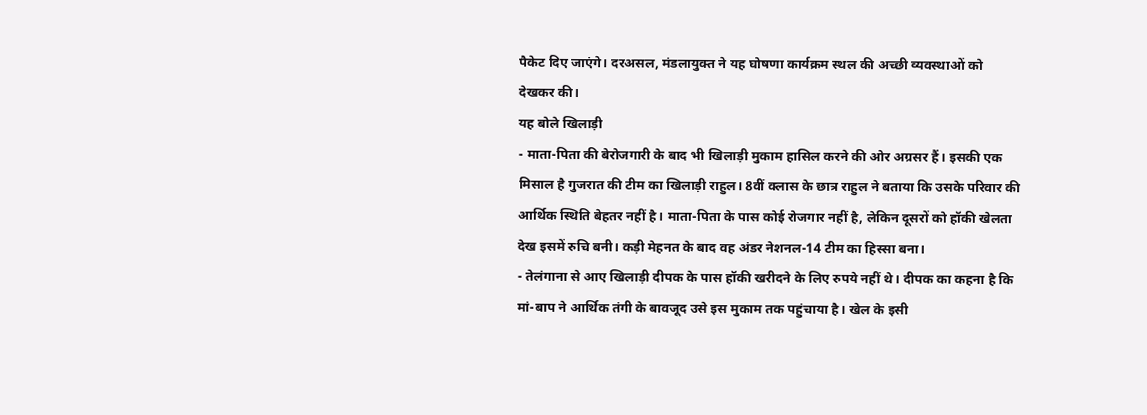पैकेट दिए जाएंगे। दरअसल, मंडलायुक्त ने यह घोषणा कार्यक्रम स्थल की अच्छी व्यवस्थाओं को देखकर की।
यह बोले खिलाड़ी
- माता-पिता की बेरोजगारी के बाद भी खिलाड़ी मुकाम हासिल करने की ओर अग्रसर हैं। इसकी एक मिसाल है गुजरात की टीम का खिलाड़ी राहुल। 8वीं क्लास के छात्र राहुल ने बताया कि उसके परिवार की आर्थिक स्थिति बेहतर नहीं है। माता-पिता के पास कोई रोजगार नहीं है, लेकिन दूसरों को हॉकी खेलता देख इसमें रुचि बनी। कड़ी मेहनत के बाद वह अंडर नेशनल-14 टीम का हिस्सा बना।
- तेलंगाना से आए खिलाड़ी दीपक के पास हॉकी खरीदने के लिए रुपये नहीं थे। दीपक का कहना है कि मां-बाप ने आर्थिक तंगी के बावजूद उसे इस मुकाम तक पहुंचाया है। खेल के इसी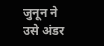जुनून ने उसे अंडर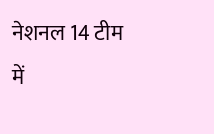नेशनल 14 टीम में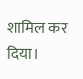शामिल कर दिया।